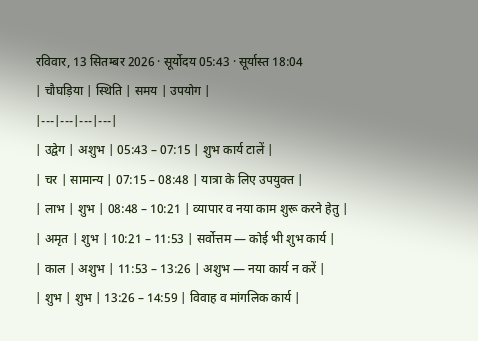रविवार, 13 सितम्बर 2026 · सूर्योदय 05:43 · सूर्यास्त 18:04
| चौघड़िया | स्थिति | समय | उपयोग |
|---|---|---|---|
| उद्वेग | अशुभ | 05:43 – 07:15 | शुभ कार्य टालें |
| चर | सामान्य | 07:15 – 08:48 | यात्रा के लिए उपयुक्त |
| लाभ | शुभ | 08:48 – 10:21 | व्यापार व नया काम शुरू करने हेतु |
| अमृत | शुभ | 10:21 – 11:53 | सर्वोत्तम — कोई भी शुभ कार्य |
| काल | अशुभ | 11:53 – 13:26 | अशुभ — नया कार्य न करें |
| शुभ | शुभ | 13:26 – 14:59 | विवाह व मांगलिक कार्य |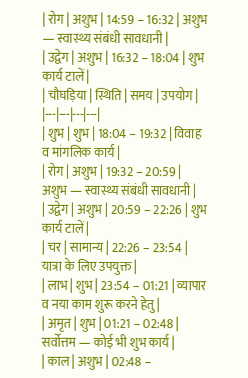| रोग | अशुभ | 14:59 – 16:32 | अशुभ — स्वास्थ्य संबंधी सावधानी |
| उद्वेग | अशुभ | 16:32 – 18:04 | शुभ कार्य टालें |
| चौघड़िया | स्थिति | समय | उपयोग |
|---|---|---|---|
| शुभ | शुभ | 18:04 – 19:32 | विवाह व मांगलिक कार्य |
| रोग | अशुभ | 19:32 – 20:59 | अशुभ — स्वास्थ्य संबंधी सावधानी |
| उद्वेग | अशुभ | 20:59 – 22:26 | शुभ कार्य टालें |
| चर | सामान्य | 22:26 – 23:54 | यात्रा के लिए उपयुक्त |
| लाभ | शुभ | 23:54 – 01:21 | व्यापार व नया काम शुरू करने हेतु |
| अमृत | शुभ | 01:21 – 02:48 | सर्वोत्तम — कोई भी शुभ कार्य |
| काल | अशुभ | 02:48 –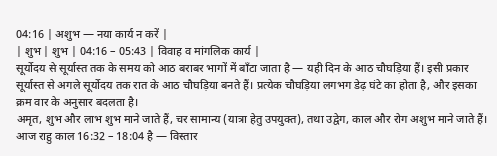04:16 | अशुभ — नया कार्य न करें |
| शुभ | शुभ | 04:16 – 05:43 | विवाह व मांगलिक कार्य |
सूर्योदय से सूर्यास्त तक के समय को आठ बराबर भागों में बाँटा जाता है — यही दिन के आठ चौघड़िया हैं। इसी प्रकार सूर्यास्त से अगले सूर्योदय तक रात के आठ चौघड़िया बनते हैं। प्रत्येक चौघड़िया लगभग डेढ़ घंटे का होता है, और इसका क्रम वार के अनुसार बदलता है।
अमृत, शुभ और लाभ शुभ माने जाते हैं, चर सामान्य (यात्रा हेतु उपयुक्त), तथा उद्वेग, काल और रोग अशुभ माने जाते हैं।
आज राहु काल 16:32 – 18:04 है — विस्तार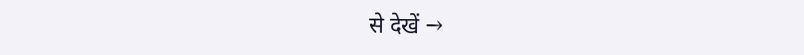से देखें →